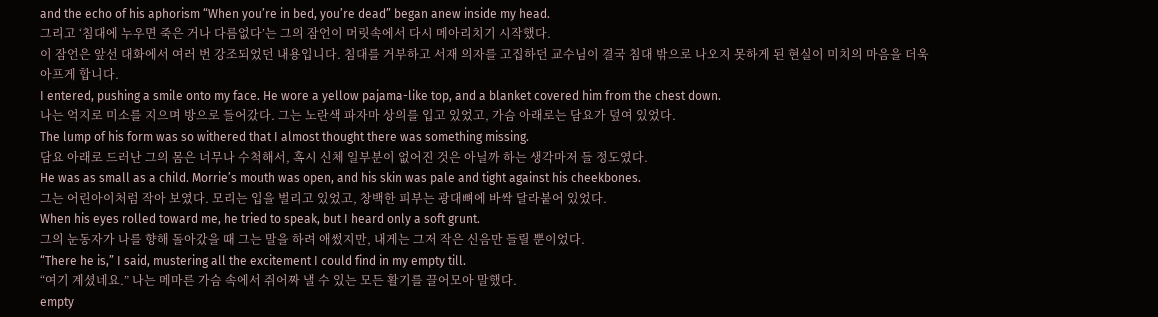and the echo of his aphorism “When you’re in bed, you’re dead” began anew inside my head.
그리고 ‘침대에 누우면 죽은 거나 다름없다’는 그의 잠언이 머릿속에서 다시 메아리치기 시작했다.
이 잠언은 앞선 대화에서 여러 번 강조되었던 내용입니다. 침대를 거부하고 서재 의자를 고집하던 교수님이 결국 침대 밖으로 나오지 못하게 된 현실이 미치의 마음을 더욱 아프게 합니다.
I entered, pushing a smile onto my face. He wore a yellow pajama-like top, and a blanket covered him from the chest down.
나는 억지로 미소를 지으며 방으로 들어갔다. 그는 노란색 파자마 상의를 입고 있었고, 가슴 아래로는 담요가 덮여 있었다.
The lump of his form was so withered that I almost thought there was something missing.
담요 아래로 드러난 그의 몸은 너무나 수척해서, 혹시 신체 일부분이 없어진 것은 아닐까 하는 생각마저 들 정도였다.
He was as small as a child. Morrie’s mouth was open, and his skin was pale and tight against his cheekbones.
그는 어린아이처럼 작아 보였다. 모리는 입을 벌리고 있었고, 창백한 피부는 광대뼈에 바싹 달라붙어 있었다.
When his eyes rolled toward me, he tried to speak, but I heard only a soft grunt.
그의 눈동자가 나를 향해 돌아갔을 때 그는 말을 하려 애썼지만, 내게는 그저 작은 신음만 들릴 뿐이었다.
“There he is,” I said, mustering all the excitement I could find in my empty till.
“여기 계셨네요.” 나는 메마른 가슴 속에서 쥐어짜 낼 수 있는 모든 활기를 끌어모아 말했다.
empty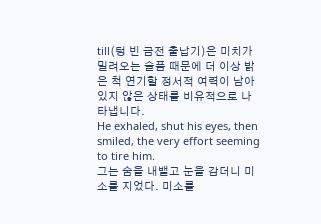till(텅 빈 금전 출납기)은 미치가 밀려오는 슬픔 때문에 더 이상 밝은 척 연기할 정서적 여력이 남아 있지 않은 상태를 비유적으로 나타냅니다.
He exhaled, shut his eyes, then smiled, the very effort seeming to tire him.
그는 숨을 내뱉고 눈을 감더니 미소를 지었다. 미소를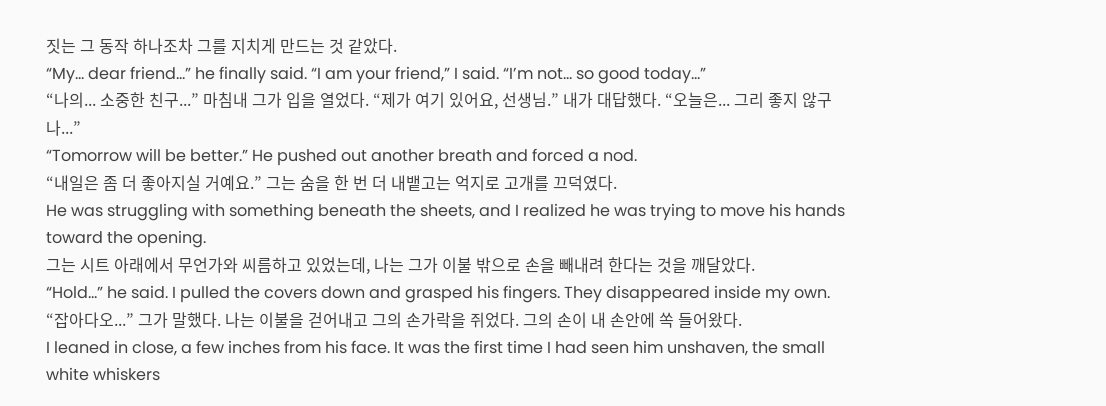짓는 그 동작 하나조차 그를 지치게 만드는 것 같았다.
“My... dear friend...” he finally said. “I am your friend,” I said. “I’m not... so good today...”
“나의... 소중한 친구...” 마침내 그가 입을 열었다. “제가 여기 있어요, 선생님.” 내가 대답했다. “오늘은... 그리 좋지 않구나...”
“Tomorrow will be better.” He pushed out another breath and forced a nod.
“내일은 좀 더 좋아지실 거예요.” 그는 숨을 한 번 더 내뱉고는 억지로 고개를 끄덕였다.
He was struggling with something beneath the sheets, and I realized he was trying to move his hands toward the opening.
그는 시트 아래에서 무언가와 씨름하고 있었는데, 나는 그가 이불 밖으로 손을 빼내려 한다는 것을 깨달았다.
“Hold...” he said. I pulled the covers down and grasped his fingers. They disappeared inside my own.
“잡아다오...” 그가 말했다. 나는 이불을 걷어내고 그의 손가락을 쥐었다. 그의 손이 내 손안에 쏙 들어왔다.
I leaned in close, a few inches from his face. It was the first time I had seen him unshaven, the small white whiskers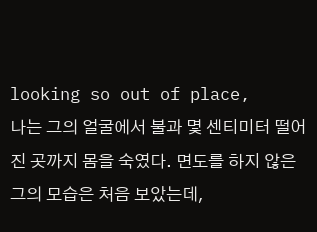looking so out of place,
나는 그의 얼굴에서 불과 몇 센티미터 떨어진 곳까지 몸을 숙였다. 면도를 하지 않은 그의 모습은 처음 보았는데,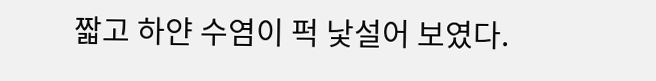짧고 하얀 수염이 퍽 낯설어 보였다.